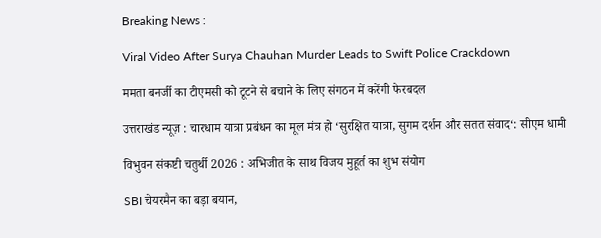Breaking News :

Viral Video After Surya Chauhan Murder Leads to Swift Police Crackdown

ममता बनर्जी का टीएमसी को टूटने से बचाने के लिए संगठन में करेंगी फेरबदल

उत्तराखंड न्यूज़ : चारधाम यात्रा प्रबंधन का मूल मंत्र हो ‘सुरक्षित यात्रा, सुगम दर्शन और सतत संवाद‘: सीएम धामी

विभुवन संकष्टी चतुर्थी 2026 : अभिजीत के साथ विजय मुहूर्त का शुभ संयोग

SBI चेयरमैन का बड़ा बयान,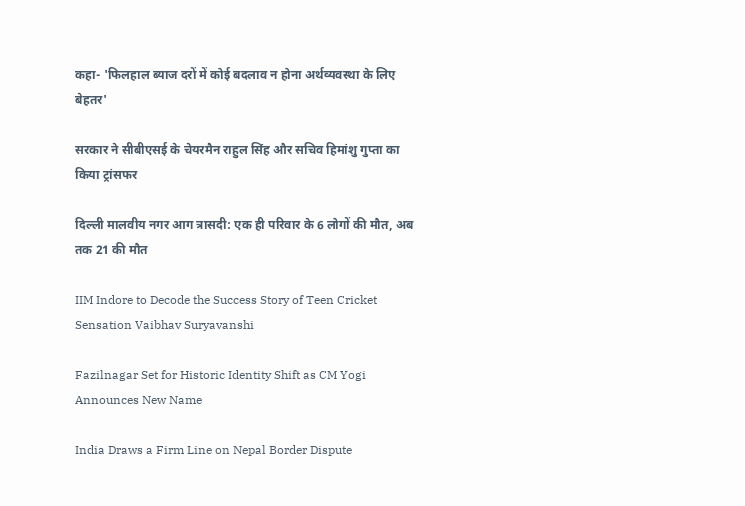कहा- 'फिलहाल ब्याज दरों में कोई बदलाव न होना अर्थव्यवस्था के लिए बेहतर'

सरकार ने सीबीएसई के चेयरमैन राहुल सिंह और सचिव हिमांशु गुप्ता का किया ट्रांसफर

दिल्ली मालवीय नगर आग त्रासदी: एक ही परिवार के 6 लोगों की मौत, अब तक 21 की मौत

IIM Indore to Decode the Success Story of Teen Cricket Sensation Vaibhav Suryavanshi

Fazilnagar Set for Historic Identity Shift as CM Yogi Announces New Name

India Draws a Firm Line on Nepal Border Dispute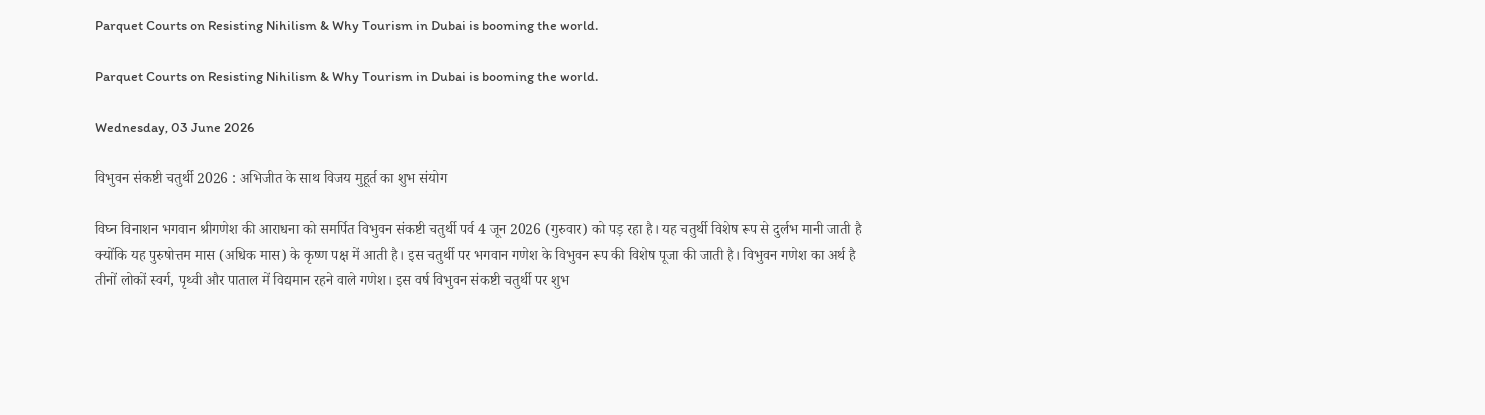Parquet Courts on Resisting Nihilism & Why Tourism in Dubai is booming the world.

Parquet Courts on Resisting Nihilism & Why Tourism in Dubai is booming the world.

Wednesday, 03 June 2026

विभुवन संकष्टी चतुर्थी 2026 : अभिजीत के साथ विजय मुहूर्त का शुभ संयोग

विघ्न विनाशन भगवान श्रीगणेश की आराधना को समर्पित विभुवन संकष्टी चतुर्थी पर्व 4 जून 2026 (गुरुवार) को पड़ रहा है। यह चतुर्थी विशेष रूप से दुर्लभ मानी जाती है क्योंकि यह पुरुषोत्तम मास (अधिक मास) के कृष्ण पक्ष में आती है। इस चतुर्थी पर भगवान गणेश के विभुवन रूप की विशेष पूजा की जाती है। विभुवन गणेश का अर्थ है तीनों लोकों स्वर्ग, पृथ्वी और पाताल में विद्यमान रहने वाले गणेश। इस वर्ष विभुवन संकष्टी चतुर्थी पर शुभ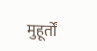मुहूर्तों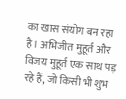का खास संयोग बन रहा है। अभिजीत मुहूर्त और विजय मुहूर्त एक साथ पड़ रहे हैं, जो किसी भी शुभ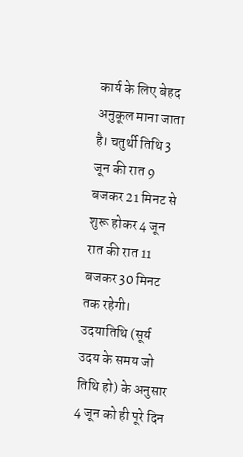कार्य के लिए बेहद अनुकूल माना जाता है। चतुर्थी तिथि 3 जून की रात 9 बजकर 21 मिनट से शुरू होकर 4 जून रात की रात 11 बजकर 30 मिनट तक रहेगी। उदयातिथि (सूर्य उदय के समय जो तिथि हो) के अनुसार 4 जून को ही पूरे दिन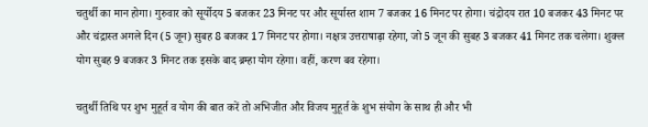चतुर्थी का मान होगा। गुरुवार को सूर्योदय 5 बजकर 23 मिनट पर और सूर्यास्त शाम 7 बजकर 16 मिनट पर होगा। चंद्रोदय रात 10 बजकर 43 मिनट पर और चंद्रास्त अगले दिन (5 जून) सुबह 8 बजकर 17 मिनट पर होगा। नक्षत्र उत्तराषाढ़ा रहेगा, जो 5 जून की सुबह 3 बजकर 41 मिनट तक चलेगा। शुक्ल योग सुबह 9 बजकर 3 मिनट तक इसके बाद ब्रम्हा योग रहेगा। वहीं, करण बव रहेगा।

चतुर्थी तिथि पर शुभ मुहूर्त व योग की बात करें तो अभिजीत और विजय मुहूर्त के शुभ संयोग के साथ ही और भी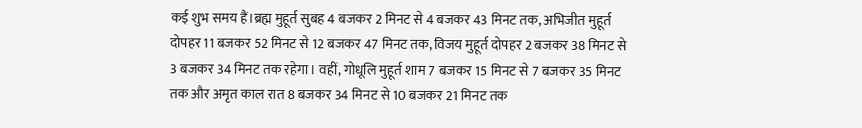कई शुभ समय हैं।ब्रह्म मुहूर्त सुबह 4 बजकर 2 मिनट से 4 बजकर 43 मिनट तक, अभिजीत मुहूर्त दोपहर 11 बजकर 52 मिनट से 12 बजकर 47 मिनट तक, विजय मुहूर्त दोपहर 2 बजकर 38 मिनट से 3 बजकर 34 मिनट तक रहेगा। वहीं, गोधूलि मुहूर्त शाम 7 बजकर 15 मिनट से 7 बजकर 35 मिनट तक और अमृत काल रात 8 बजकर 34 मिनट से 10 बजकर 21 मिनट तक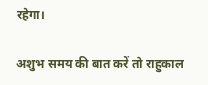रहेगा।

अशुभ समय की बात करें तो राहुकाल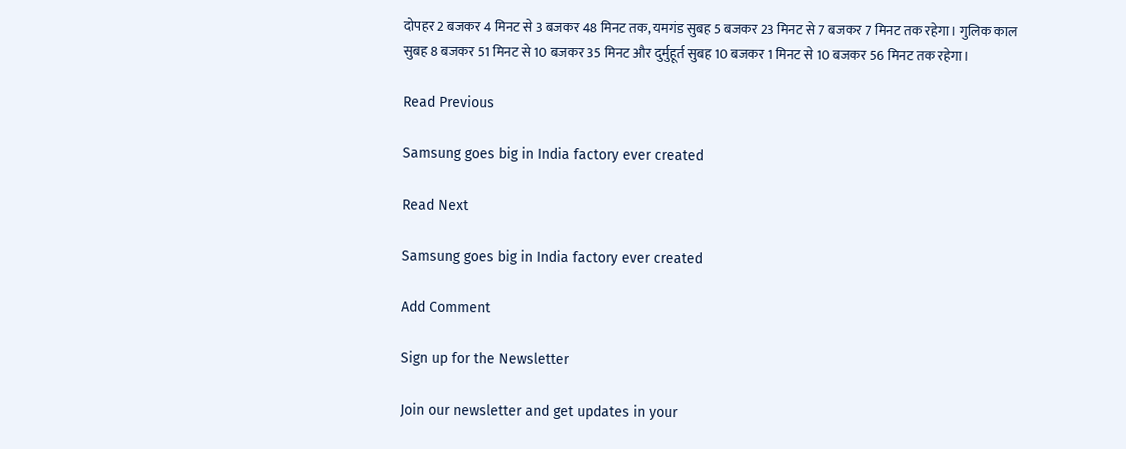दोपहर 2 बजकर 4 मिनट से 3 बजकर 48 मिनट तक, यमगंड सुबह 5 बजकर 23 मिनट से 7 बजकर 7 मिनट तक रहेगा। गुलिक काल सुबह 8 बजकर 51 मिनट से 10 बजकर 35 मिनट और दुर्मुहूर्त सुबह 10 बजकर 1 मिनट से 10 बजकर 56 मिनट तक रहेगा।

Read Previous

Samsung goes big in India factory ever created

Read Next

Samsung goes big in India factory ever created

Add Comment

Sign up for the Newsletter

Join our newsletter and get updates in your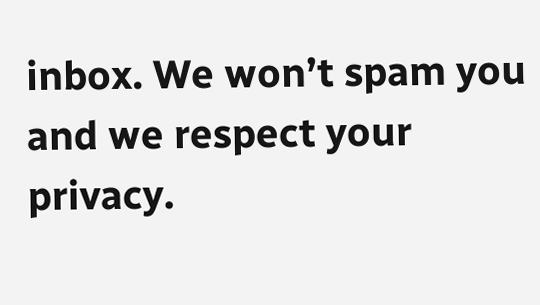inbox. We won’t spam you and we respect your privacy.